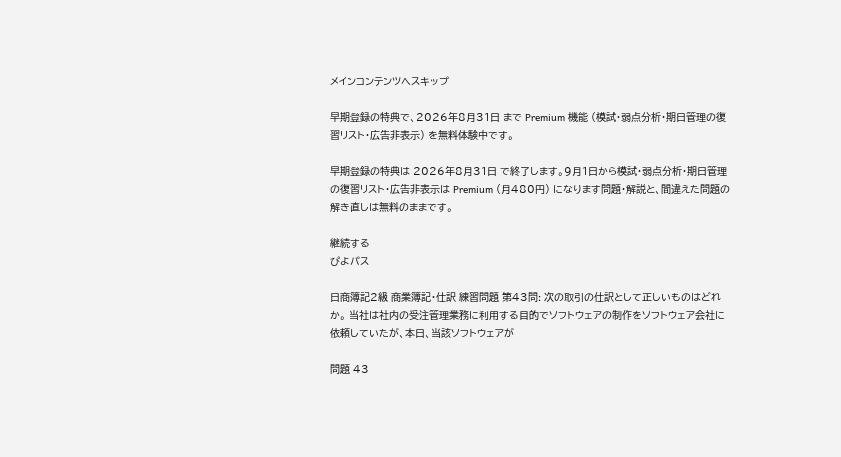メインコンテンツへスキップ

早期登録の特典で、2026年8月31日 まで Premium 機能 (模試・弱点分析・期日管理の復習リスト・広告非表示) を無料体験中です。

早期登録の特典は 2026年8月31日 で終了します。9月1日から模試・弱点分析・期日管理の復習リスト・広告非表示は Premium (月480円) になります問題・解説と、間違えた問題の解き直しは無料のままです。

継続する
ぴよパス

日商簿記2級 商業簿記・仕訳 練習問題 第43問: 次の取引の仕訳として正しいものはどれか。 当社は社内の受注管理業務に利用する目的でソフトウェアの制作をソフトウェア会社に依頼していたが、本日、当該ソフトウェアが

問題 43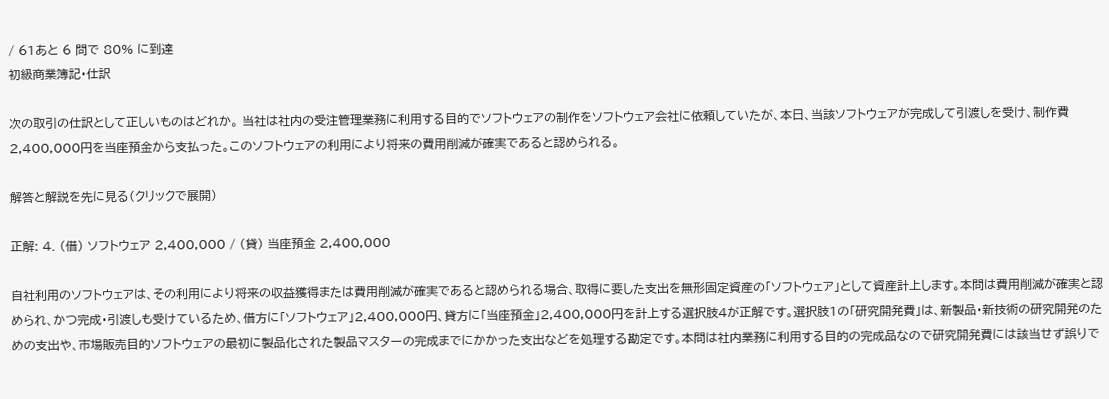/ 61あと 6 問で 80% に到達
初級商業簿記・仕訳

次の取引の仕訳として正しいものはどれか。 当社は社内の受注管理業務に利用する目的でソフトウェアの制作をソフトウェア会社に依頼していたが、本日、当該ソフトウェアが完成して引渡しを受け、制作費2,400,000円を当座預金から支払った。このソフトウェアの利用により将来の費用削減が確実であると認められる。

解答と解説を先に見る(クリックで展開)

正解: 4. (借) ソフトウェア 2,400,000 / (貸) 当座預金 2,400,000

自社利用のソフトウェアは、その利用により将来の収益獲得または費用削減が確実であると認められる場合、取得に要した支出を無形固定資産の「ソフトウェア」として資産計上します。本問は費用削減が確実と認められ、かつ完成・引渡しも受けているため、借方に「ソフトウェア」2,400,000円、貸方に「当座預金」2,400,000円を計上する選択肢4が正解です。選択肢1の「研究開発費」は、新製品・新技術の研究開発のための支出や、市場販売目的ソフトウェアの最初に製品化された製品マスターの完成までにかかった支出などを処理する勘定です。本問は社内業務に利用する目的の完成品なので研究開発費には該当せず誤りで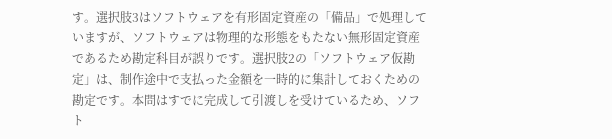す。選択肢3はソフトウェアを有形固定資産の「備品」で処理していますが、ソフトウェアは物理的な形態をもたない無形固定資産であるため勘定科目が誤りです。選択肢2の「ソフトウェア仮勘定」は、制作途中で支払った金額を一時的に集計しておくための勘定です。本問はすでに完成して引渡しを受けているため、ソフト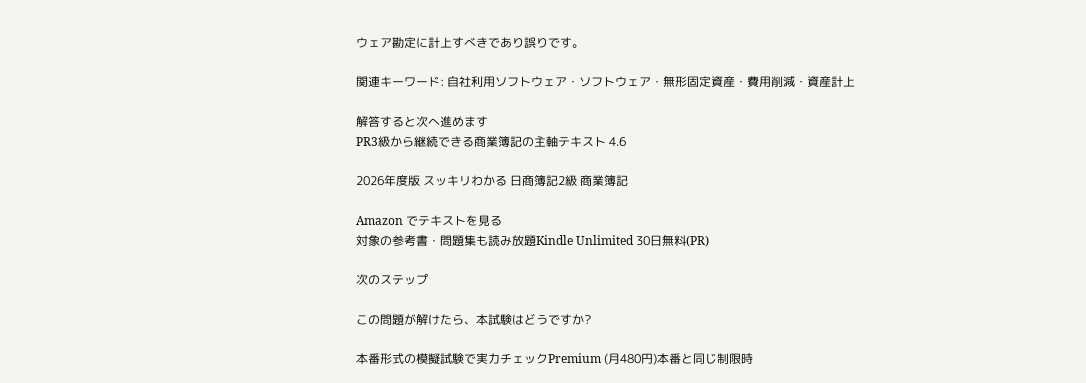ウェア勘定に計上すべきであり誤りです。

関連キーワード: 自社利用ソフトウェア・ソフトウェア・無形固定資産・費用削減・資産計上

解答すると次へ進めます
PR3級から継続できる商業簿記の主軸テキスト 4.6

2026年度版 スッキリわかる 日商簿記2級 商業簿記

Amazon でテキストを見る
対象の参考書・問題集も読み放題Kindle Unlimited 30日無料(PR)

次のステップ

この問題が解けたら、本試験はどうですか?

本番形式の模擬試験で実力チェックPremium (月480円)本番と同じ制限時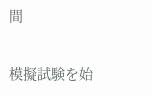間

模擬試験を始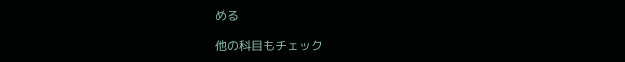める

他の科目もチェック